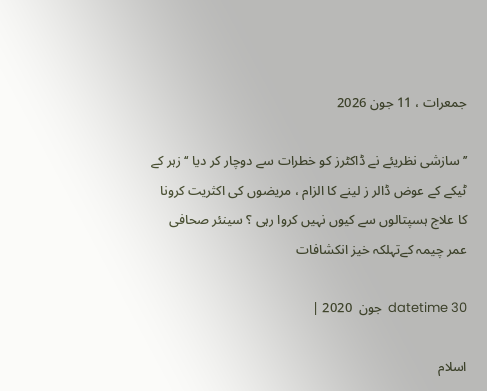جمعرات ، 11 جون 2026

’’ سازشی نظریئے نے ڈاکٹرز کو خطرات سے دوچار کر دیا ‘‘ زہر کے ٹیکے کے عوض ڈالر ز لینے کا الزام ، مریضوں کی اکثریت کرونا کا علاج ہسپتالوں سے کیوں نہیں کروا رہی ؟ سینئر صحافی عمر چیمہ کےتہلکہ خیز انکشافات

datetime 30  جون  2020 |

اسلام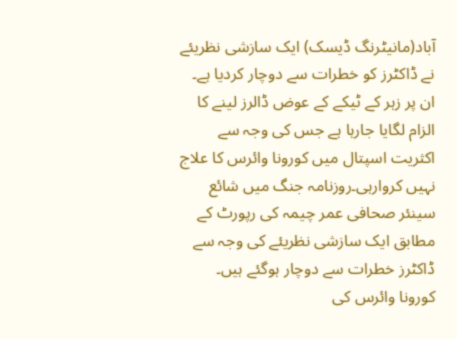آباد(مانیٹرنگ ڈیسک) ایک سازشی نظریئے نے ڈاکٹرز کو خطرات سے دوچار کردیا ہے۔ ان پر زہر کے ٹیکے کے عوض ڈالرز لینے کا الزام لگایا جارہا ہے جس کی وجہ سے اکثریت اسپتال میں کورونا وائرس کا علاج نہیں کروارہی۔روزنامہ جنگ میں شائع سینئر صحافی عمر چیمہ کی رپورٹ کے مطابق ایک سازشی نظریئے کی وجہ سے ڈاکٹرز خطرات سے دوچار ہوگئے ہیں۔ کورونا وائرس کی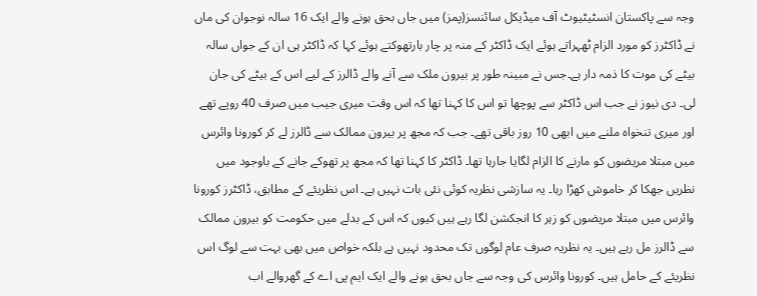وجہ سے پاکستان انسٹیٹیوٹ آف میڈیکل سائنسز(پمز) میں جاں بحق ہونے والے ایک 16 سالہ نوجوان کی ماں نے ڈاکٹرز کو مورد الزام ٹھہراتے ہوئے ایک ڈاکٹر کے منہ پر چار بارتھوکتے ہوئے کہا کہ ڈاکٹر ہی ان کے جواں سالہ بیٹے کی موت کا ذمہ دار ہے۔جس نے مبینہ طور پر بیرون ملک سے آنے والے ڈالرز کے لیے اس کے بیٹے کی جان لی۔ دی نیوز نے جب اس ڈاکٹر سے پوچھا تو اس کا کہنا تھا کہ اس وقت میری جیب میں صرف 40 روپے تھے اور میری تنخواہ ملنے میں ابھی 10 روز باقی تھے۔ جب کہ مجھ پر بیرون ممالک سے ڈالرز لے کر کورونا وائرس میں مبتلا مریضوں کو مارنے کا الزام لگایا جارہا تھا۔ ڈاکٹر کا کہنا تھا کہ مجھ پر تھوکے جانے کے باوجود میں نظریں جھکا کر خاموش کھڑا رہا۔ یہ سازشی نظریہ کوئی نئی بات نہیں ہے۔ اس نظریئے کے مطابق، ڈاکٹرز کورونا وائرس میں مبتلا مریضوں کو زہر کا انجکشن لگا رہے ہیں کیوں کہ اس کے بدلے میں حکومت کو بیرون ممالک سے ڈالرز مل رہے ہیں۔ یہ نظریہ صرف عام لوگوں تک محدود نہیں ہے بلکہ خواص میں بھی بہت سے لوگ اس نظریئے کے حامل ہیں۔ کورونا وائرس کی وجہ سے جاں بحق ہونے والے ایک ایم پی اے کے گھروالے اب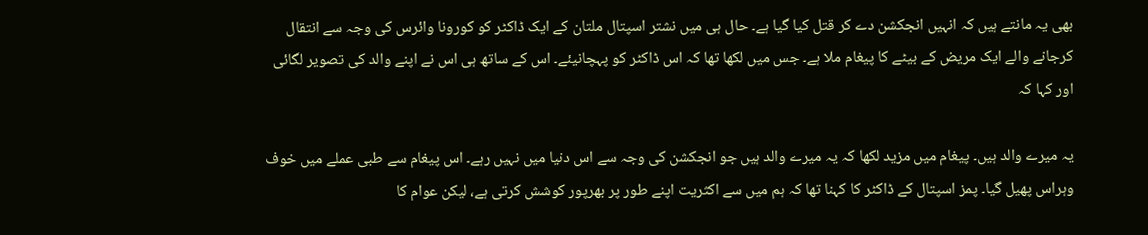بھی یہ مانتے ہیں کہ انہیں انجکشن دے کر قتل کیا گیا ہے۔ حال ہی میں نشتر اسپتال ملتان کے ایک ڈاکٹر کو کورونا وائرس کی وجہ سے انتقال کرجانے والے ایک مریض کے بیٹے کا پیغام ملا ہے۔ جس میں لکھا تھا کہ اس ڈاکٹر کو پہچانیئے۔ اس کے ساتھ ہی اس نے اپنے والد کی تصویر لگائی اور کہا کہ

یہ میرے والد ہیں۔ پیغام میں مزید لکھا کہ یہ میرے والد ہیں جو انجکشن کی وجہ سے اس دنیا میں نہیں رہے۔ اس پیغام سے طبی عملے میں خوف وہراس پھیل گیا۔ پمز اسپتال کے ڈاکٹر کا کہنا تھا کہ ہم میں سے اکثریت اپنے طور پر بھرپور کوشش کرتی ہے، لیکن عوام کا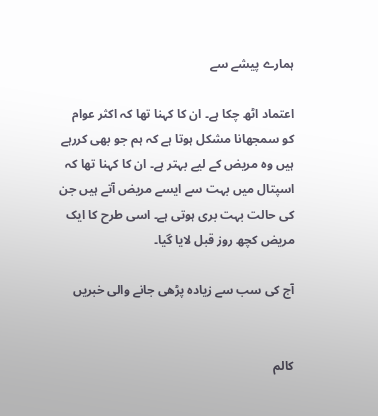ہمارے پیشے سے

اعتماد اٹھ چکا ہے۔ ان کا کہنا تھا کہ اکثر عوام کو سمجھانا مشکل ہوتا ہے کہ ہم جو بھی کررہے ہیں وہ مریض کے لیے بہتر ہے۔ ان کا کہنا تھا کہ اسپتال میں بہت سے ایسے مریض آتے ہیں جن کی حالت بہت بری ہوتی ہے۔ اسی طرح کا ایک مریض کچھ روز قبل لایا گیا۔

آج کی سب سے زیادہ پڑھی جانے والی خبریں


کالم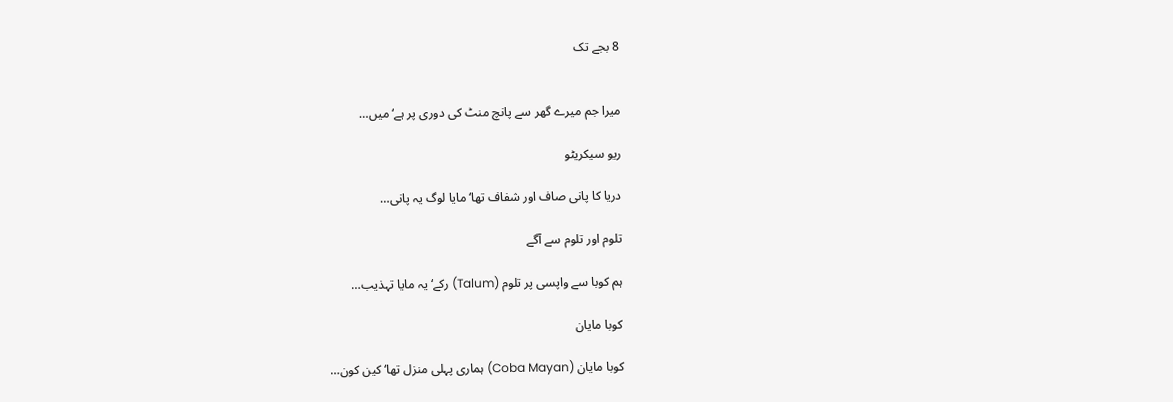8 بجے تک


میرا جم میرے گھر سے پانچ منٹ کی دوری پر ہے‘ میں…

ریو سیکریٹو

دریا کا پانی صاف اور شفاف تھا‘ مایا لوگ یہ پانی…

تلوم اور تلوم سے آگے

ہم کوبا سے واپسی پر تلوم (Talum) رکے‘ یہ مایا تہذیب…

کوبا مایان

کوبا مایان (Coba Mayan) ہماری پہلی منزل تھا‘ کین کون…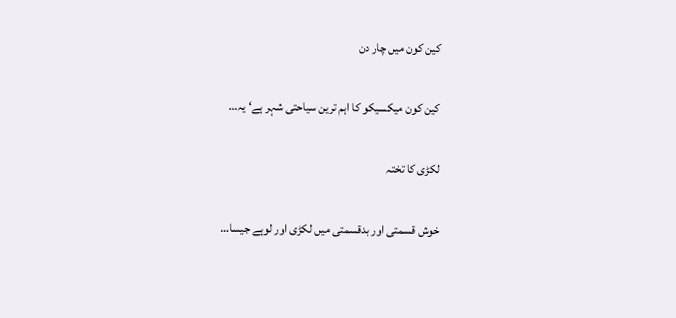کین کون میں چار دن

کین کون میکسیکو کا اہم ترین سیاحتی شہر ہے‘ یہ…

لکڑی کا تختہ

خوش قسمتی اور بدقسمتی میں لکڑی اور لوہے جیسا…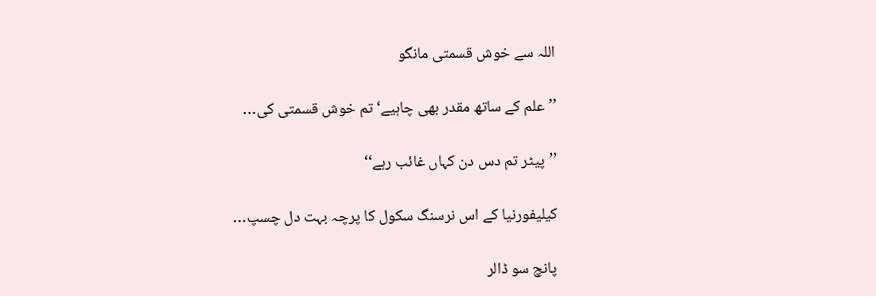اللہ سے خوش قسمتی مانگو

’’علم کے ساتھ مقدر بھی چاہیے‘ تم خوش قسمتی کی…

’’پیٹر تم دس دن کہاں غائب رہے‘‘

کیلیفورنیا کے اس نرسنگ سکول کا پرچہ بہت دل چسپ…

پانچ سو ڈالر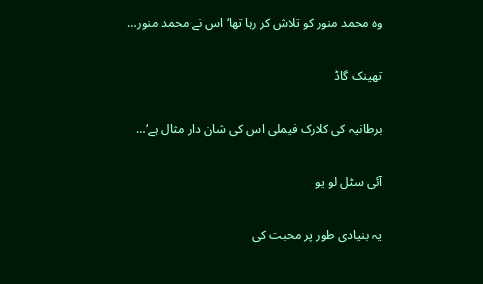وہ محمد منور کو تلاش کر رہا تھا‘ اس نے محمد منور…

تھینک گاڈ

برطانیہ کی کلارک فیملی اس کی شان دار مثال ہے‘…

آئی سٹل لو یو

یہ بنیادی طور پر محبت کی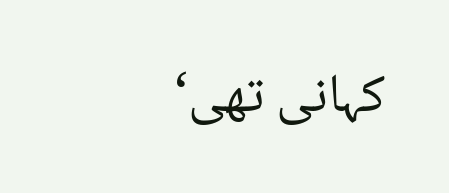کہانی تھی‘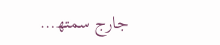جارج سمتھ…